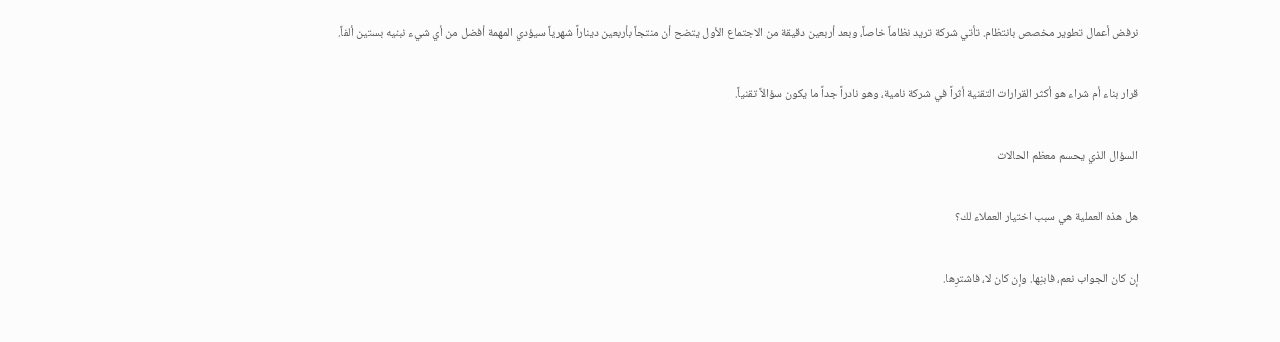نرفض أعمال تطوير مخصص بانتظام. تأتي شركة تريد نظاماً خاصاً، وبعد أربعين دقيقة من الاجتماع الأول يتضح أن منتجاً بأربعين ديناراً شهرياً سيؤدي المهمة أفضل من أي شيء نبنيه بستين ألفاً.

قرار بناء أم شراء هو أكثر القرارات التقنية أثراً في شركة نامية، وهو نادراً جداً ما يكون سؤالاً تقنياً.

السؤال الذي يحسم معظم الحالات

هل هذه العملية هي سبب اختيار العملاء لك؟

إن كان الجواب نعم، فابنِها. وإن كان لا، فاشترِها.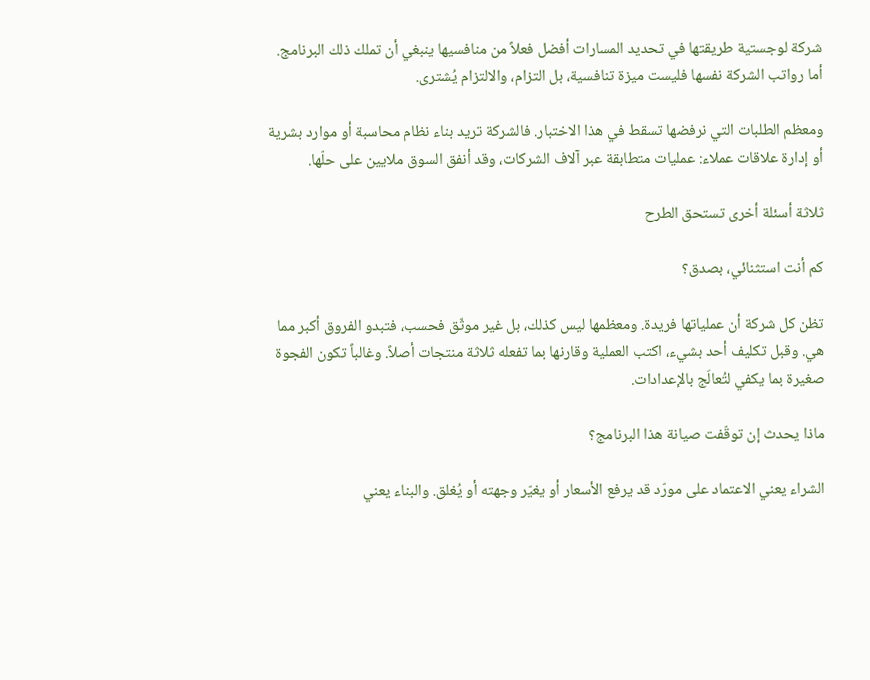شركة لوجستية طريقتها في تحديد المسارات أفضل فعلاً من منافسيها ينبغي أن تملك ذلك البرنامج. أما رواتب الشركة نفسها فليست ميزة تنافسية، بل التزام، والالتزام يُشترى.

ومعظم الطلبات التي نرفضها تسقط في هذا الاختبار. فالشركة تريد بناء نظام محاسبة أو موارد بشرية أو إدارة علاقات عملاء: عمليات متطابقة عبر آلاف الشركات، وقد أنفق السوق ملايين على حلّها.

ثلاثة أسئلة أخرى تستحق الطرح

كم أنت استثنائي، بصدق؟

تظن كل شركة أن عملياتها فريدة. ومعظمها ليس كذلك، بل غير موثّق فحسب، فتبدو الفروق أكبر مما هي. وقبل تكليف أحد بشيء، اكتب العملية وقارنها بما تفعله ثلاثة منتجات أصلاً. وغالباً تكون الفجوة صغيرة بما يكفي لتُعالَج بالإعدادات.

ماذا يحدث إن توقّفت صيانة هذا البرنامج؟

الشراء يعني الاعتماد على مورّد قد يرفع الأسعار أو يغيّر وجهته أو يُغلق. والبناء يعني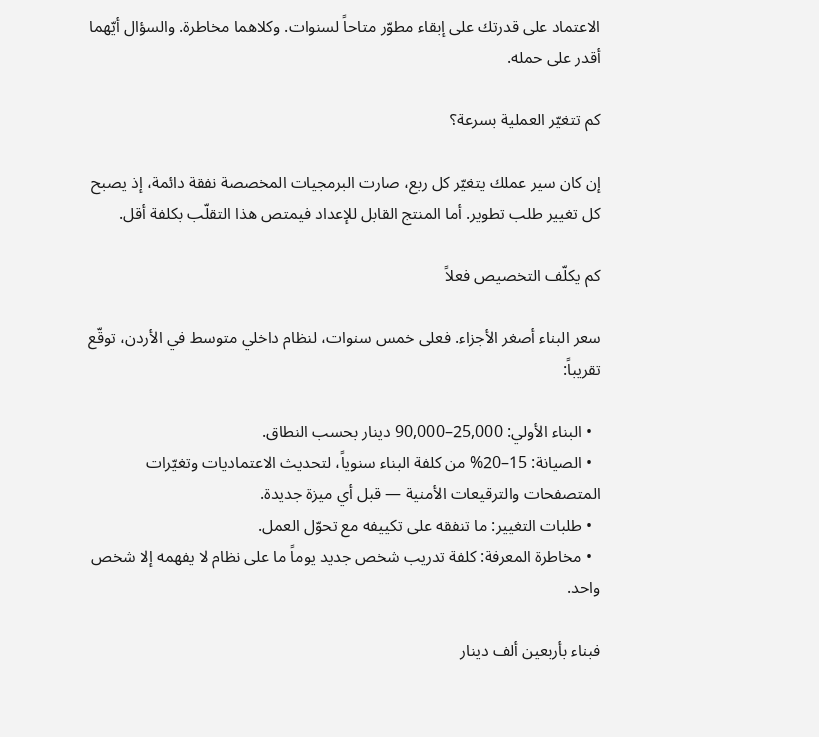الاعتماد على قدرتك على إبقاء مطوّر متاحاً لسنوات. وكلاهما مخاطرة. والسؤال أيّهما أقدر على حمله.

كم تتغيّر العملية بسرعة؟

إن كان سير عملك يتغيّر كل ربع، صارت البرمجيات المخصصة نفقة دائمة، إذ يصبح كل تغيير طلب تطوير. أما المنتج القابل للإعداد فيمتص هذا التقلّب بكلفة أقل.

كم يكلّف التخصيص فعلاً

سعر البناء أصغر الأجزاء. فعلى خمس سنوات، لنظام داخلي متوسط في الأردن، توقّع تقريباً:

  • البناء الأولي: 25,000–90,000 دينار بحسب النطاق.
  • الصيانة: 15–20% من كلفة البناء سنوياً، لتحديث الاعتماديات وتغيّرات المتصفحات والترقيعات الأمنية — قبل أي ميزة جديدة.
  • طلبات التغيير: ما تنفقه على تكييفه مع تحوّل العمل.
  • مخاطرة المعرفة: كلفة تدريب شخص جديد يوماً ما على نظام لا يفهمه إلا شخص واحد.

فبناء بأربعين ألف دينار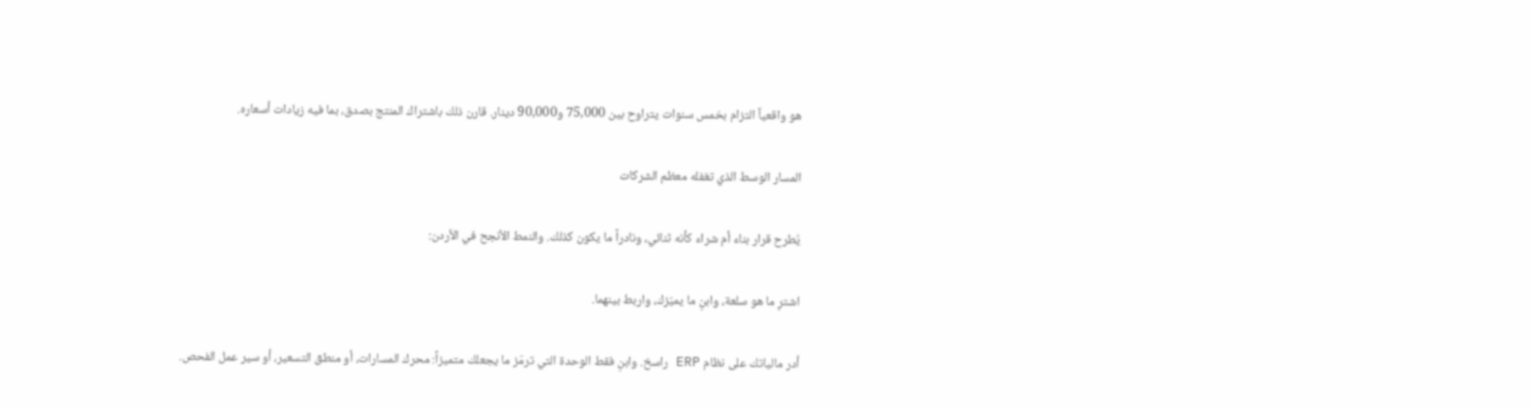هو واقعياً التزام بخمس سنوات يتراوح بين 75,000 و90,000 دينار. قارن ذلك باشتراك المنتج بصدق، بما فيه زيادات أسعاره.

المسار الوسط الذي تغفله معظم الشركات

يُطرح قرار بناء أم شراء كأنه ثنائي، ونادراً ما يكون كذلك. والنمط الأنجح في الأردن:

اشترِ ما هو سلعة، وابنِ ما يميّزك، واربط بينهما.

أدر مالياتك على نظام ERP راسخ. وابنِ فقط الوحدة التي ترمّز ما يجعلك متميزاً: محرك المسارات، أو منطق التسعير، أو سير عمل الفحص.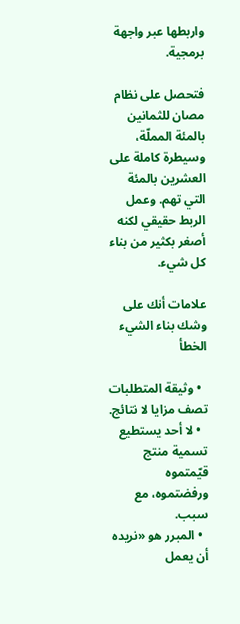واربطها عبر واجهة برمجية.

فتحصل على نظام مصان للثمانين بالمئة المملّة، وسيطرة كاملة على العشرين بالمئة التي تهم. وعمل الربط حقيقي لكنه أصغر بكثير من بناء كل شيء.

علامات أنك على وشك بناء الشيء الخطأ

  • وثيقة المتطلبات تصف مزايا لا نتائج.
  • لا أحد يستطيع تسمية منتج قيّمتموه ورفضتموه، مع سبب.
  • المبرر هو «نريده أن يعمل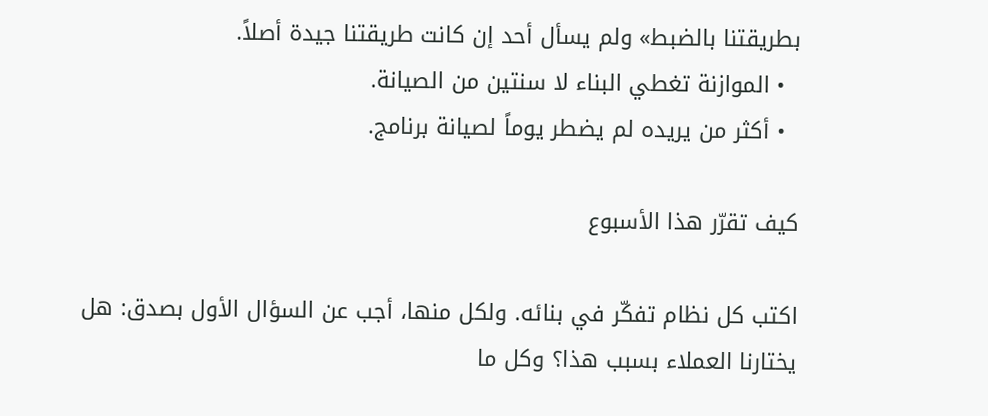بطريقتنا بالضبط» ولم يسأل أحد إن كانت طريقتنا جيدة أصلاً.
  • الموازنة تغطي البناء لا سنتين من الصيانة.
  • أكثر من يريده لم يضطر يوماً لصيانة برنامج.

كيف تقرّر هذا الأسبوع

اكتب كل نظام تفكّر في بنائه. ولكل منها، أجب عن السؤال الأول بصدق: هل يختارنا العملاء بسبب هذا؟ وكل ما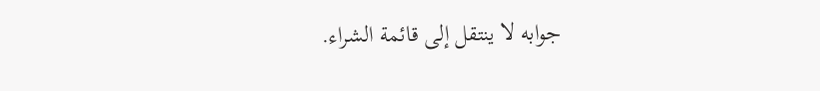جوابه لا ينتقل إلى قائمة الشراء.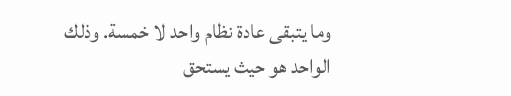وما يتبقى عادة نظام واحد لا خمسة. وذلك الواحد هو حيث يستحق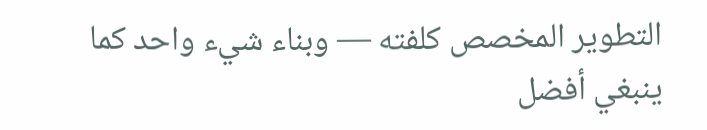التطوير المخصص كلفته — وبناء شيء واحد كما ينبغي أفضل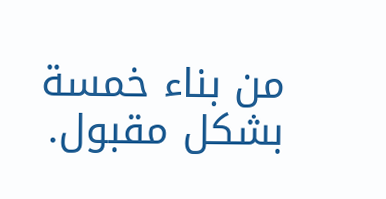من بناء خمسة بشكل مقبول.